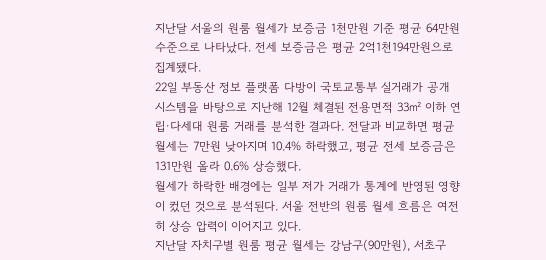지난달 서울의 원룸 월세가 보증금 1천만원 기준 평균 64만원 수준으로 나타났다. 전세 보증금은 평균 2억1천194만원으로 집계됐다.
22일 부동산 정보 플랫폼 다방이 국토교통부 실거래가 공개 시스템을 바탕으로 지난해 12월 체결된 전용면적 33㎡ 이하 연립·다세대 원룸 거래를 분석한 결과다. 전달과 비교하면 평균 월세는 7만원 낮아지며 10.4% 하락했고, 평균 전세 보증금은 131만원 올라 0.6% 상승했다.
월세가 하락한 배경에는 일부 저가 거래가 통계에 반영된 영향이 컸던 것으로 분석된다. 서울 전반의 원룸 월세 흐름은 여전히 상승 압력이 이어지고 있다.
지난달 자치구별 원룸 평균 월세는 강남구(90만원), 서초구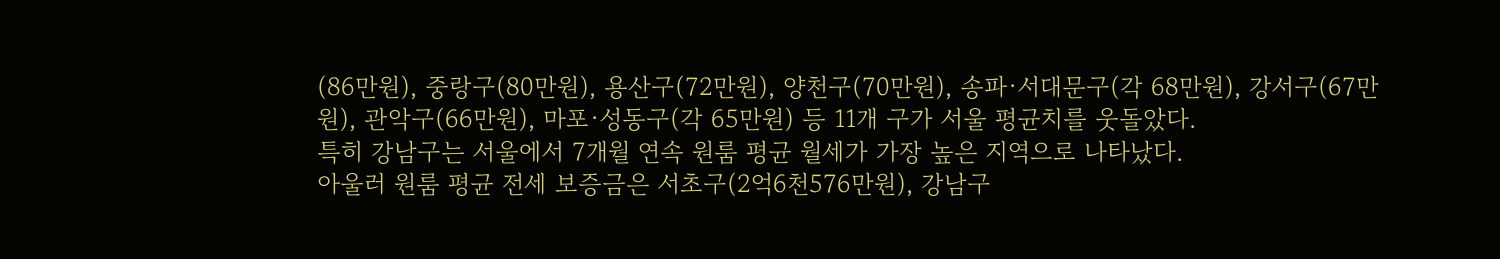(86만원), 중랑구(80만원), 용산구(72만원), 양천구(70만원), 송파·서대문구(각 68만원), 강서구(67만원), 관악구(66만원), 마포·성동구(각 65만원) 등 11개 구가 서울 평균치를 웃돌았다.
특히 강남구는 서울에서 7개월 연속 원룸 평균 월세가 가장 높은 지역으로 나타났다.
아울러 원룸 평균 전세 보증금은 서초구(2억6천576만원), 강남구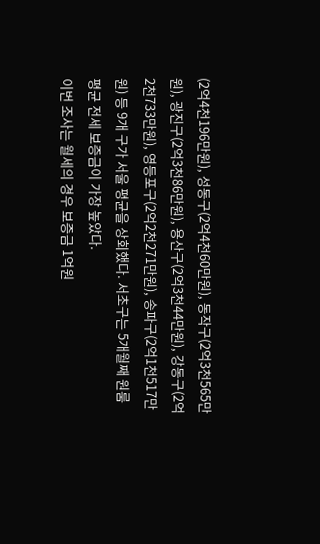(2억4천196만원), 성동구(2억4천60만원), 동작구(2억3천565만원), 광진구(2억3천86만원), 용산구(2억3천44만원), 강동구(2억2천733만원), 영등포구(2억2천271만원), 송파구(2억1천517만원) 등 9개 구가 서울 평균을 상회했다. 서초구는 5개월째 원룸 평균 전세 보증금이 가장 높았다.
이번 조사는 월세의 경우 보증금 1억원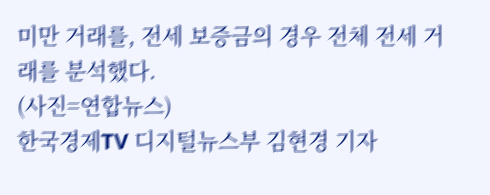미만 거래를, 전세 보증금의 경우 전체 전세 거래를 분석했다.
(사진=연합뉴스)
한국경제TV 디지털뉴스부 김현경 기자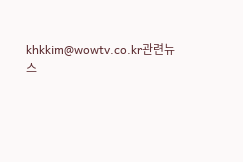khkkim@wowtv.co.kr관련뉴스